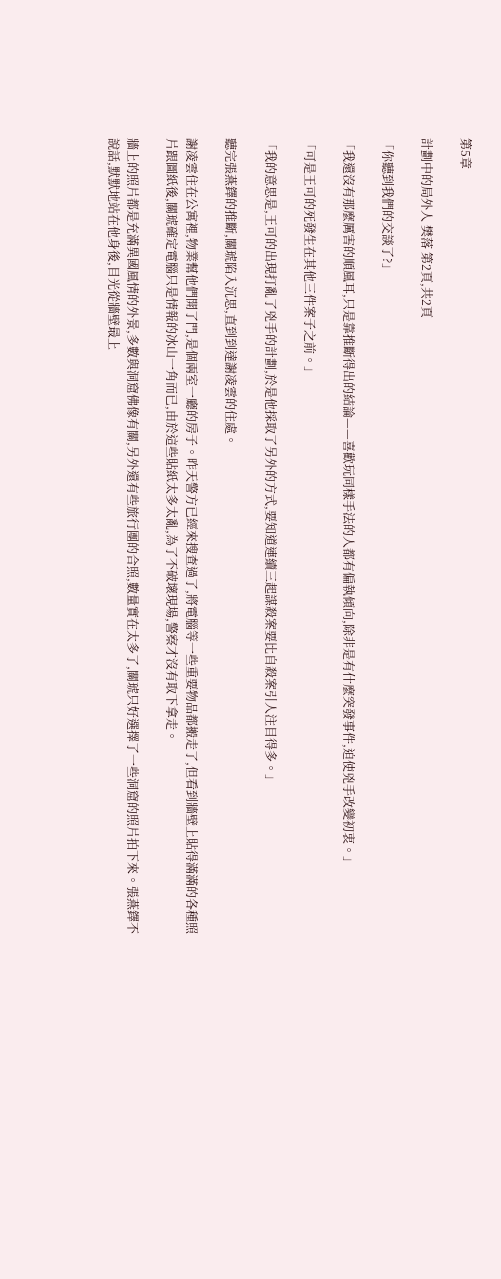第5章

計劃中的局外人 樊落 第2頁,共2頁

「你聽到我們的交談了?」

「我還沒有那麼厲害的順風耳,只是靠推斷得出的結論——喜歡玩同樣手法的人都有偏執傾向,除非是有什麼突發事件,迫使兇手改變初衷。」

「可是王可的死發生在其他三件案子之前。」

「我的意思是,王可的出現打亂了兇手的計劃,於是他採取了另外的方式,要知道連續三起謀殺案要比自殺案引人注目得多。」

聽完張燕鐸的推斷,關琥陷入沉思,直到到達謝凌雲的住處。

謝凌雲住在公寓裡,物業幫他們開了門,是個兩室一廳的房子。昨天警方已經來搜查過了,將電腦等一些重要物品都搬走了,但看到牆壁上貼得滿滿的各種照片跟圖紙後,關琥確定電腦只是情報的冰山一角而已,由於這些貼紙太多太亂,為了不破壞現場,警察才沒有取下拿走。

牆上的照片都是充滿異國風情的外景,多數與洞窟佛像有關,另外還有些旅行團的合照,數量實在太多了,關琥只好選擇了一些洞窟的照片拍下來。張燕鐸不說話,默默地站在他身後,目光從牆壁最上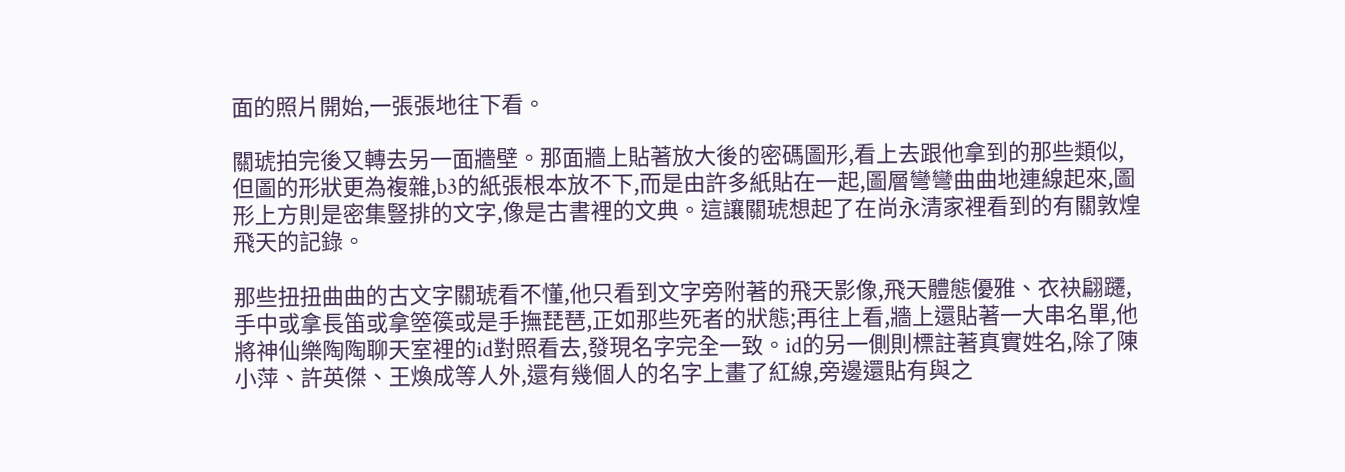面的照片開始,一張張地往下看。

關琥拍完後又轉去另一面牆壁。那面牆上貼著放大後的密碼圖形,看上去跟他拿到的那些類似,但圖的形狀更為複雜,b3的紙張根本放不下,而是由許多紙貼在一起,圖層彎彎曲曲地連線起來,圖形上方則是密集豎排的文字,像是古書裡的文典。這讓關琥想起了在尚永清家裡看到的有關敦煌飛天的記錄。

那些扭扭曲曲的古文字關琥看不懂,他只看到文字旁附著的飛天影像,飛天體態優雅、衣袂翩躚,手中或拿長笛或拿箜篌或是手撫琵琶,正如那些死者的狀態;再往上看,牆上還貼著一大串名單,他將神仙樂陶陶聊天室裡的id對照看去,發現名字完全一致。id的另一側則標註著真實姓名,除了陳小萍、許英傑、王煥成等人外,還有幾個人的名字上畫了紅線,旁邊還貼有與之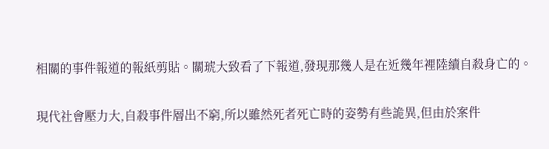相關的事件報道的報紙剪貼。關琥大致看了下報道,發現那幾人是在近幾年裡陸續自殺身亡的。

現代社會壓力大,自殺事件層出不窮,所以雖然死者死亡時的姿勢有些詭異,但由於案件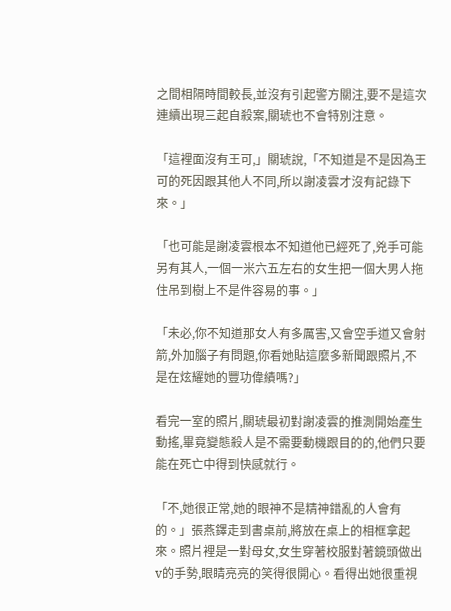之間相隔時間較長,並沒有引起警方關注,要不是這次連續出現三起自殺案,關琥也不會特別注意。

「這裡面沒有王可,」關琥說,「不知道是不是因為王可的死因跟其他人不同,所以謝凌雲才沒有記錄下來。」

「也可能是謝凌雲根本不知道他已經死了,兇手可能另有其人,一個一米六五左右的女生把一個大男人拖住吊到樹上不是件容易的事。」

「未必,你不知道那女人有多厲害,又會空手道又會射箭,外加腦子有問題,你看她貼這麼多新聞跟照片,不是在炫耀她的豐功偉績嗎?」

看完一室的照片,關琥最初對謝凌雲的推測開始產生動搖,畢竟變態殺人是不需要動機跟目的的,他們只要能在死亡中得到快感就行。

「不,她很正常,她的眼神不是精神錯亂的人會有的。」張燕鐸走到書桌前,將放在桌上的相框拿起來。照片裡是一對母女,女生穿著校服對著鏡頭做出v的手勢,眼睛亮亮的笑得很開心。看得出她很重視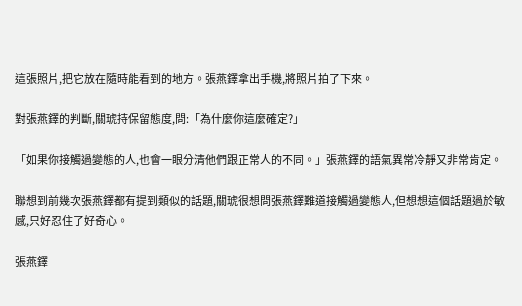這張照片,把它放在隨時能看到的地方。張燕鐸拿出手機,將照片拍了下來。

對張燕鐸的判斷,關琥持保留態度,問:「為什麼你這麼確定?」

「如果你接觸過變態的人,也會一眼分清他們跟正常人的不同。」張燕鐸的語氣異常冷靜又非常肯定。

聯想到前幾次張燕鐸都有提到類似的話題,關琥很想問張燕鐸難道接觸過變態人,但想想這個話題過於敏感,只好忍住了好奇心。

張燕鐸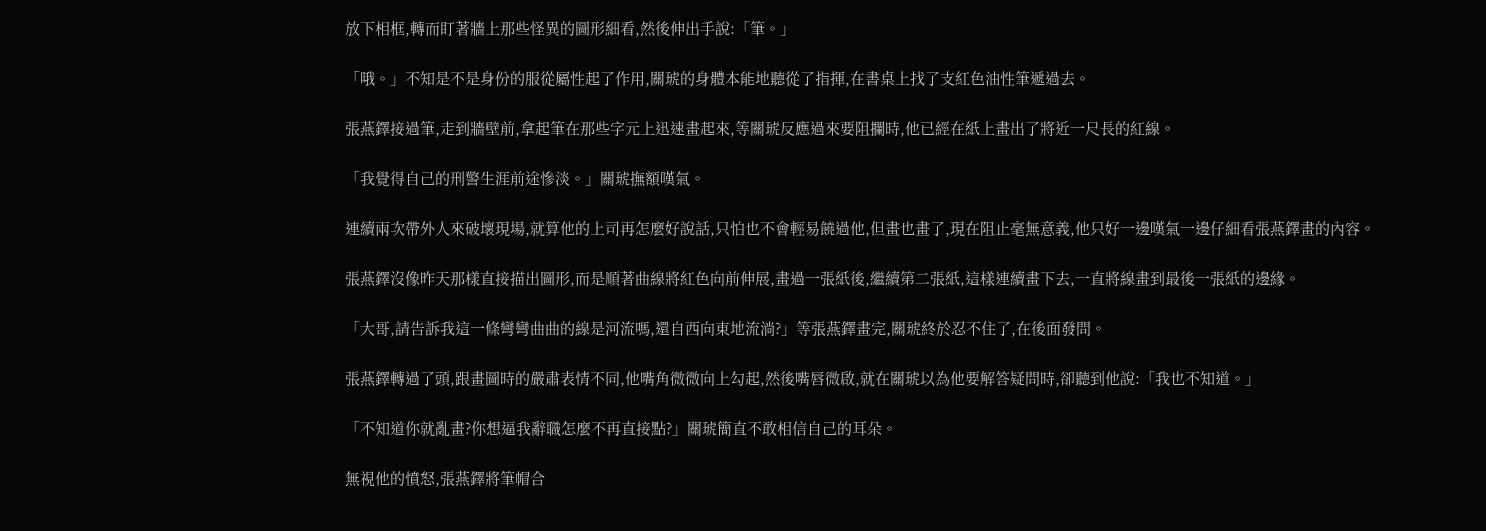放下相框,轉而盯著牆上那些怪異的圖形細看,然後伸出手說:「筆。」

「哦。」不知是不是身份的服從屬性起了作用,關琥的身體本能地聽從了指揮,在書桌上找了支紅色油性筆遞過去。

張燕鐸接過筆,走到牆壁前,拿起筆在那些字元上迅速畫起來,等關琥反應過來要阻攔時,他已經在紙上畫出了將近一尺長的紅線。

「我覺得自己的刑警生涯前途慘淡。」關琥撫額嘆氣。

連續兩次帶外人來破壞現場,就算他的上司再怎麼好說話,只怕也不會輕易饒過他,但畫也畫了,現在阻止毫無意義,他只好一邊嘆氣一邊仔細看張燕鐸畫的內容。

張燕鐸沒像昨天那樣直接描出圖形,而是順著曲線將紅色向前伸展,畫過一張紙後,繼續第二張紙,這樣連續畫下去,一直將線畫到最後一張紙的邊緣。

「大哥,請告訴我這一條彎彎曲曲的線是河流嗎,還自西向東地流淌?」等張燕鐸畫完,關琥終於忍不住了,在後面發問。

張燕鐸轉過了頭,跟畫圖時的嚴肅表情不同,他嘴角微微向上勾起,然後嘴唇微啟,就在關琥以為他要解答疑問時,卻聽到他說:「我也不知道。」

「不知道你就亂畫?你想逼我辭職怎麼不再直接點?」關琥簡直不敢相信自己的耳朵。

無視他的憤怒,張燕鐸將筆帽合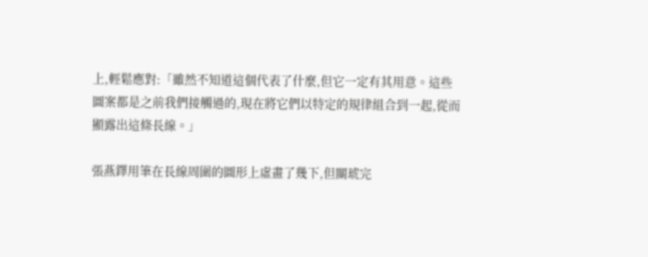上,輕鬆應對:「雖然不知道這個代表了什麼,但它一定有其用意。這些圖案都是之前我們接觸過的,現在將它們以特定的規律組合到一起,從而顯露出這條長線。」

張燕鐸用筆在長線周圍的圖形上虛畫了幾下,但關琥完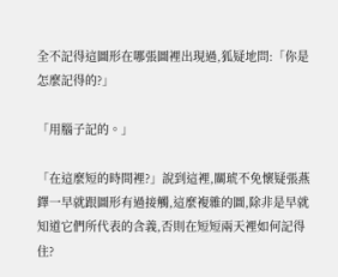全不記得這圖形在哪張圖裡出現過,狐疑地問:「你是怎麼記得的?」

「用腦子記的。」

「在這麼短的時間裡?」說到這裡,關琥不免懷疑張燕鐸一早就跟圖形有過接觸,這麼複雜的圖,除非是早就知道它們所代表的含義,否則在短短兩天裡如何記得住?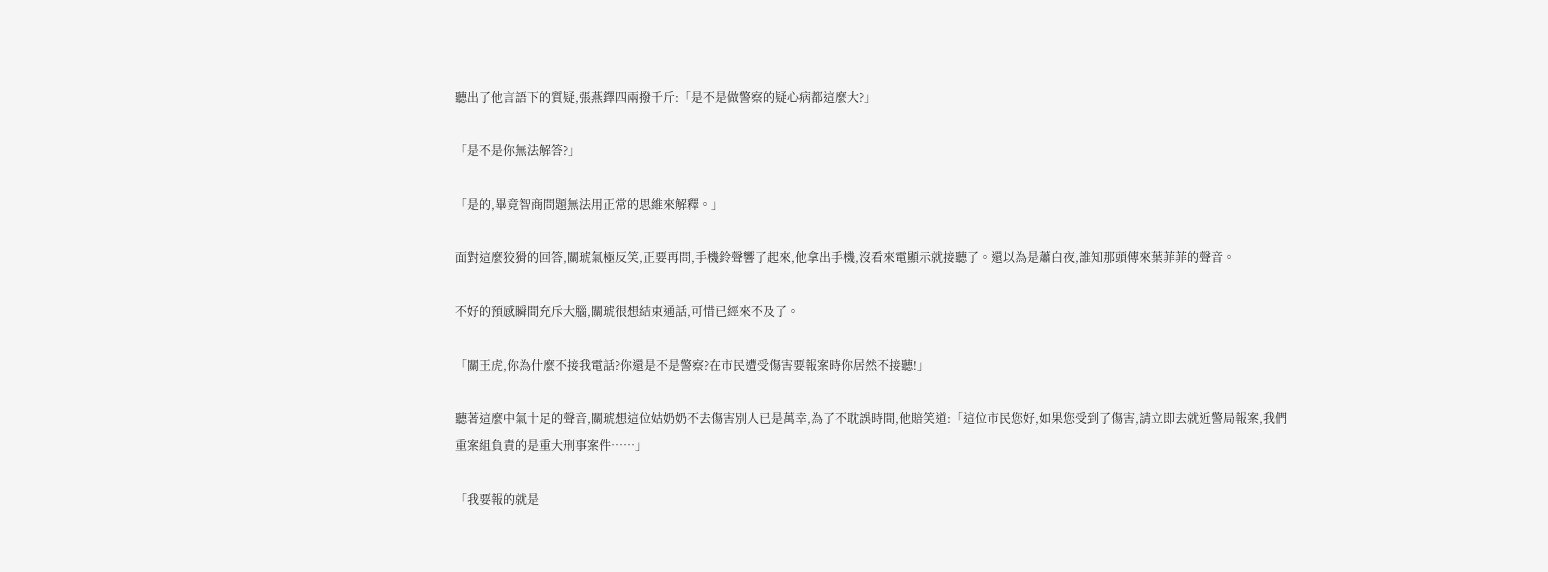聽出了他言語下的質疑,張燕鐸四兩撥千斤:「是不是做警察的疑心病都這麼大?」

「是不是你無法解答?」

「是的,畢竟智商問題無法用正常的思維來解釋。」

面對這麼狡猾的回答,關琥氣極反笑,正要再問,手機鈴聲響了起來,他拿出手機,沒看來電顯示就接聽了。還以為是蕭白夜,誰知那頭傳來葉菲菲的聲音。

不好的預感瞬間充斥大腦,關琥很想結束通話,可惜已經來不及了。

「關王虎,你為什麼不接我電話?你還是不是警察?在市民遭受傷害要報案時你居然不接聽!」

聽著這麼中氣十足的聲音,關琥想這位姑奶奶不去傷害別人已是萬幸,為了不耽誤時間,他賠笑道:「這位市民您好,如果您受到了傷害,請立即去就近警局報案,我們重案組負責的是重大刑事案件……」

「我要報的就是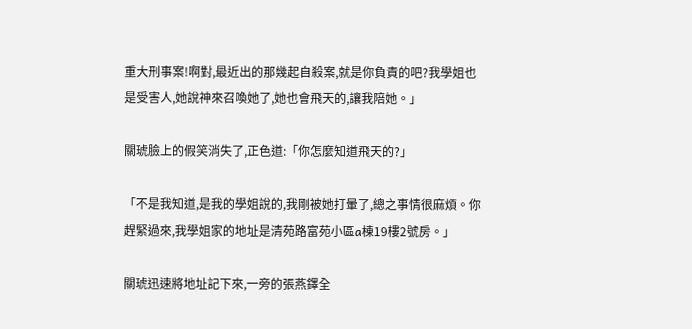重大刑事案!啊對,最近出的那幾起自殺案,就是你負責的吧?我學姐也是受害人,她說神來召喚她了,她也會飛天的,讓我陪她。」

關琥臉上的假笑消失了,正色道:「你怎麼知道飛天的?」

「不是我知道,是我的學姐說的,我剛被她打暈了,總之事情很麻煩。你趕緊過來,我學姐家的地址是清苑路富苑小區a棟19樓2號房。」

關琥迅速將地址記下來,一旁的張燕鐸全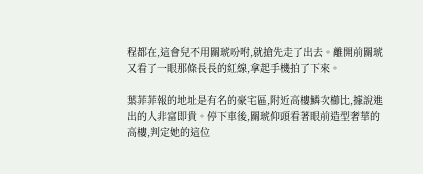程都在,這會兒不用關琥吩咐,就搶先走了出去。離開前關琥又看了一眼那條長長的紅線,拿起手機拍了下來。

葉菲菲報的地址是有名的豪宅區,附近高樓鱗次櫛比,據說進出的人非富即貴。停下車後,關琥仰頭看著眼前造型奢華的高樓,判定她的這位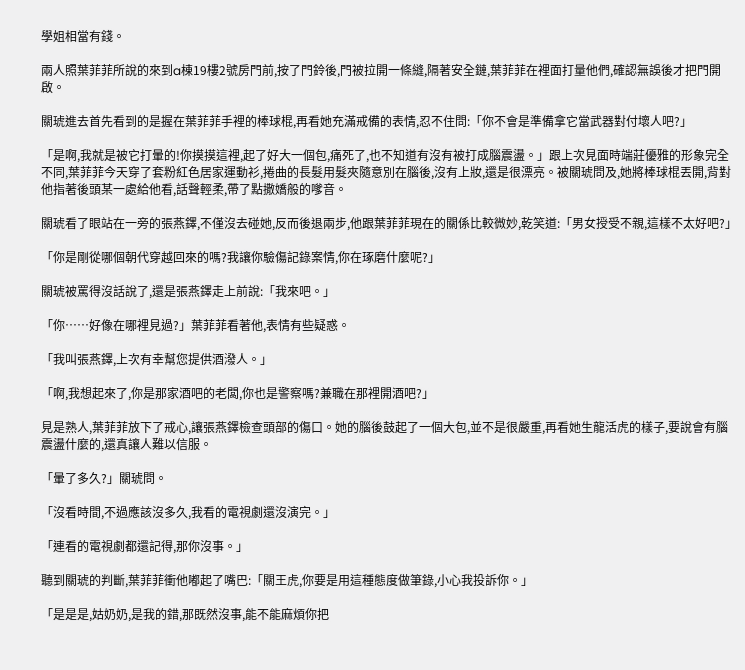學姐相當有錢。

兩人照葉菲菲所說的來到a棟19樓2號房門前,按了門鈴後,門被拉開一條縫,隔著安全鏈,葉菲菲在裡面打量他們,確認無誤後才把門開啟。

關琥進去首先看到的是握在葉菲菲手裡的棒球棍,再看她充滿戒備的表情,忍不住問:「你不會是準備拿它當武器對付壞人吧?」

「是啊,我就是被它打暈的!你摸摸這裡,起了好大一個包,痛死了,也不知道有沒有被打成腦震盪。」跟上次見面時端莊優雅的形象完全不同,葉菲菲今天穿了套粉紅色居家運動衫,捲曲的長髮用髮夾隨意別在腦後,沒有上妝,還是很漂亮。被關琥問及,她將棒球棍丟開,背對他指著後頭某一處給他看,話聲輕柔,帶了點撒嬌般的嗲音。

關琥看了眼站在一旁的張燕鐸,不僅沒去碰她,反而後退兩步,他跟葉菲菲現在的關係比較微妙,乾笑道:「男女授受不親,這樣不太好吧?」

「你是剛從哪個朝代穿越回來的嗎?我讓你驗傷記錄案情,你在琢磨什麼呢?」

關琥被罵得沒話說了,還是張燕鐸走上前說:「我來吧。」

「你……好像在哪裡見過?」葉菲菲看著他,表情有些疑惑。

「我叫張燕鐸,上次有幸幫您提供酒潑人。」

「啊,我想起來了,你是那家酒吧的老闆,你也是警察嗎?兼職在那裡開酒吧?」

見是熟人,葉菲菲放下了戒心,讓張燕鐸檢查頭部的傷口。她的腦後鼓起了一個大包,並不是很嚴重,再看她生龍活虎的樣子,要說會有腦震盪什麼的,還真讓人難以信服。

「暈了多久?」關琥問。

「沒看時間,不過應該沒多久,我看的電視劇還沒演完。」

「連看的電視劇都還記得,那你沒事。」

聽到關琥的判斷,葉菲菲衝他嘟起了嘴巴:「關王虎,你要是用這種態度做筆錄,小心我投訴你。」

「是是是,姑奶奶,是我的錯,那既然沒事,能不能麻煩你把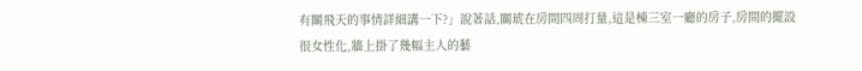有關飛天的事情詳細講一下?」說著話,關琥在房間四周打量,這是棟三室一廳的房子,房間的擺設很女性化,牆上掛了幾幅主人的藝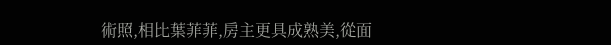術照,相比葉菲菲,房主更具成熟美,從面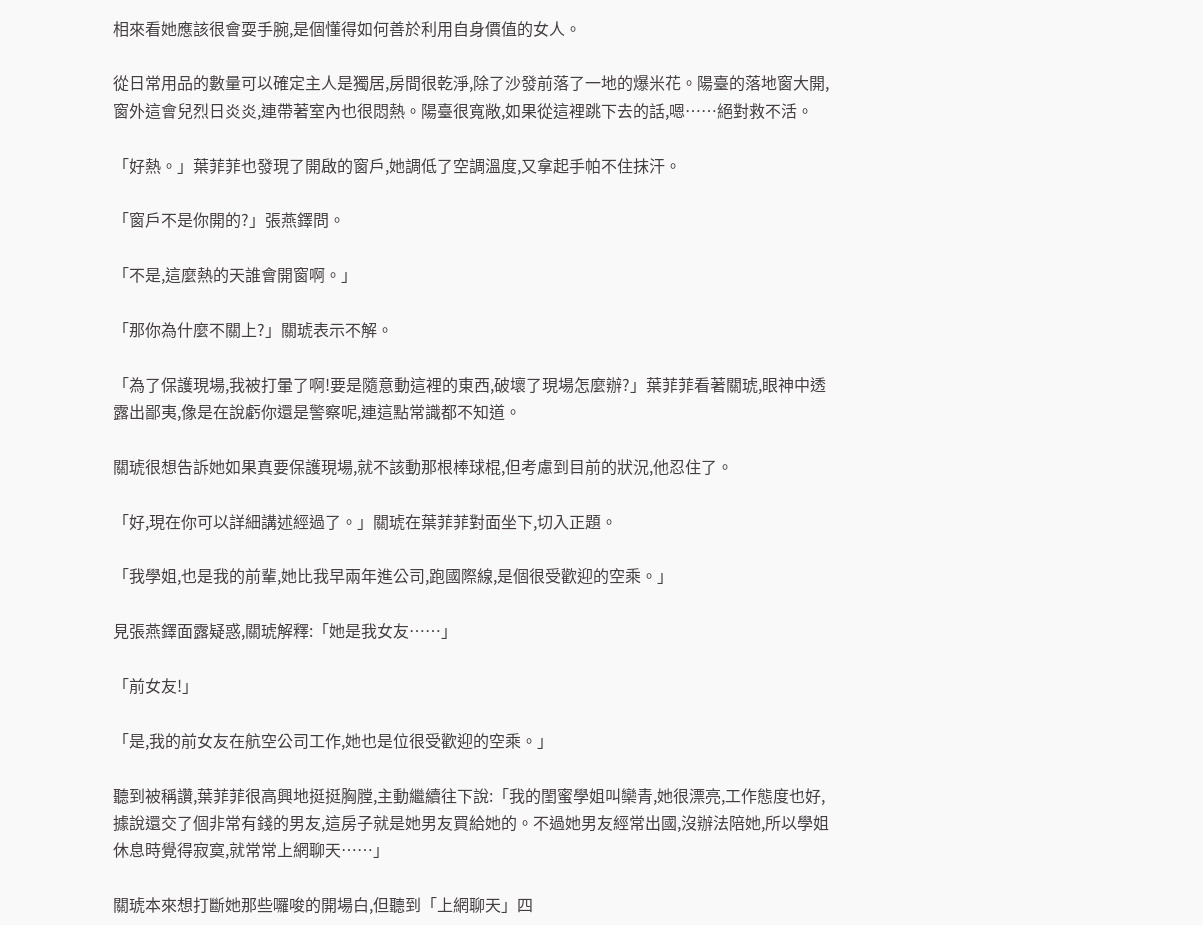相來看她應該很會耍手腕,是個懂得如何善於利用自身價值的女人。

從日常用品的數量可以確定主人是獨居,房間很乾淨,除了沙發前落了一地的爆米花。陽臺的落地窗大開,窗外這會兒烈日炎炎,連帶著室內也很悶熱。陽臺很寬敞,如果從這裡跳下去的話,嗯……絕對救不活。

「好熱。」葉菲菲也發現了開啟的窗戶,她調低了空調溫度,又拿起手帕不住抹汗。

「窗戶不是你開的?」張燕鐸問。

「不是,這麼熱的天誰會開窗啊。」

「那你為什麼不關上?」關琥表示不解。

「為了保護現場,我被打暈了啊!要是隨意動這裡的東西,破壞了現場怎麼辦?」葉菲菲看著關琥,眼神中透露出鄙夷,像是在說虧你還是警察呢,連這點常識都不知道。

關琥很想告訴她如果真要保護現場,就不該動那根棒球棍,但考慮到目前的狀況,他忍住了。

「好,現在你可以詳細講述經過了。」關琥在葉菲菲對面坐下,切入正題。

「我學姐,也是我的前輩,她比我早兩年進公司,跑國際線,是個很受歡迎的空乘。」

見張燕鐸面露疑惑,關琥解釋:「她是我女友……」

「前女友!」

「是,我的前女友在航空公司工作,她也是位很受歡迎的空乘。」

聽到被稱讚,葉菲菲很高興地挺挺胸膛,主動繼續往下說:「我的閨蜜學姐叫欒青,她很漂亮,工作態度也好,據說還交了個非常有錢的男友,這房子就是她男友買給她的。不過她男友經常出國,沒辦法陪她,所以學姐休息時覺得寂寞,就常常上網聊天……」

關琥本來想打斷她那些囉唆的開場白,但聽到「上網聊天」四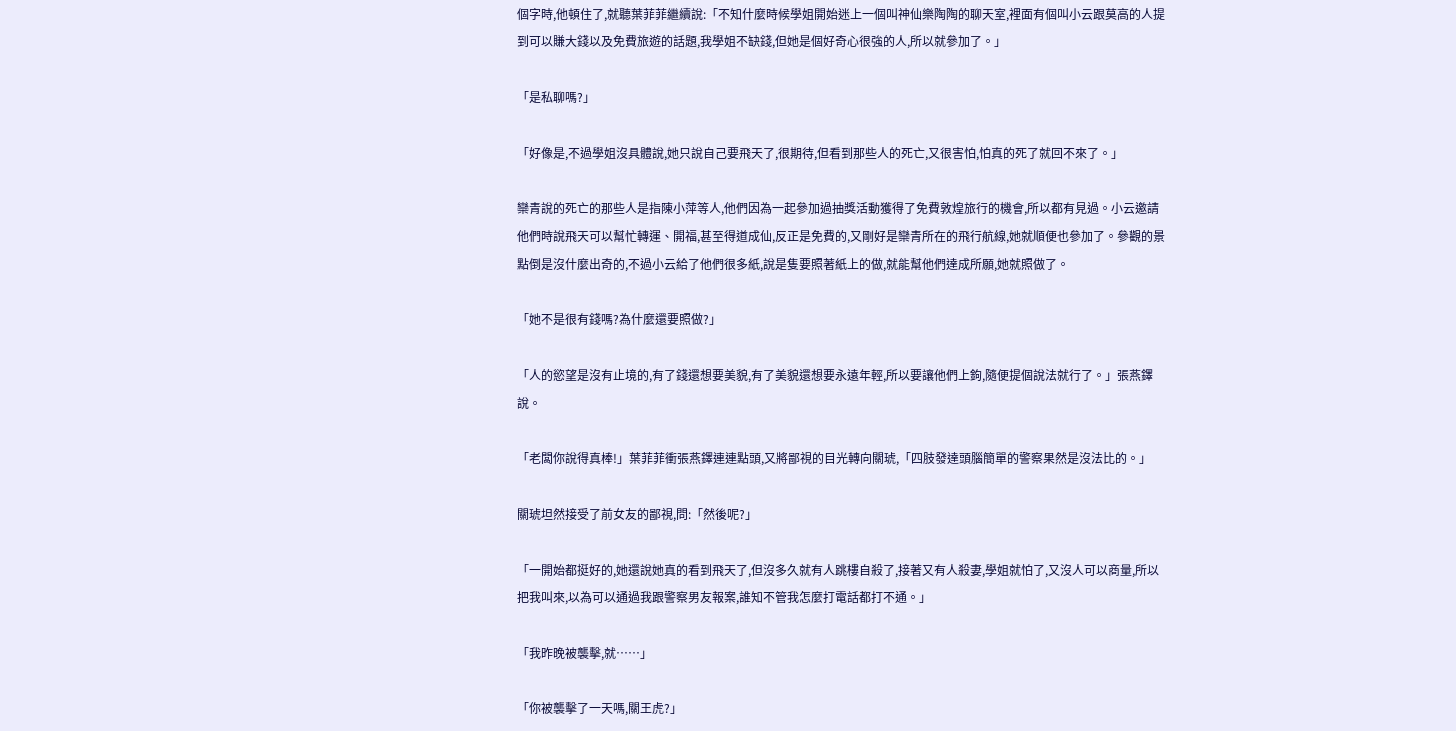個字時,他頓住了,就聽葉菲菲繼續說:「不知什麼時候學姐開始迷上一個叫神仙樂陶陶的聊天室,裡面有個叫小云跟莫高的人提到可以賺大錢以及免費旅遊的話題,我學姐不缺錢,但她是個好奇心很強的人,所以就參加了。」

「是私聊嗎?」

「好像是,不過學姐沒具體說,她只說自己要飛天了,很期待,但看到那些人的死亡,又很害怕,怕真的死了就回不來了。」

欒青說的死亡的那些人是指陳小萍等人,他們因為一起參加過抽獎活動獲得了免費敦煌旅行的機會,所以都有見過。小云邀請他們時說飛天可以幫忙轉運、開福,甚至得道成仙,反正是免費的,又剛好是欒青所在的飛行航線,她就順便也參加了。參觀的景點倒是沒什麼出奇的,不過小云給了他們很多紙,說是隻要照著紙上的做,就能幫他們達成所願,她就照做了。

「她不是很有錢嗎?為什麼還要照做?」

「人的慾望是沒有止境的,有了錢還想要美貌,有了美貌還想要永遠年輕,所以要讓他們上鉤,隨便提個說法就行了。」張燕鐸說。

「老闆你說得真棒!」葉菲菲衝張燕鐸連連點頭,又將鄙視的目光轉向關琥,「四肢發達頭腦簡單的警察果然是沒法比的。」

關琥坦然接受了前女友的鄙視,問:「然後呢?」

「一開始都挺好的,她還說她真的看到飛天了,但沒多久就有人跳樓自殺了,接著又有人殺妻,學姐就怕了,又沒人可以商量,所以把我叫來,以為可以通過我跟警察男友報案,誰知不管我怎麼打電話都打不通。」

「我昨晚被襲擊,就……」

「你被襲擊了一天嗎,關王虎?」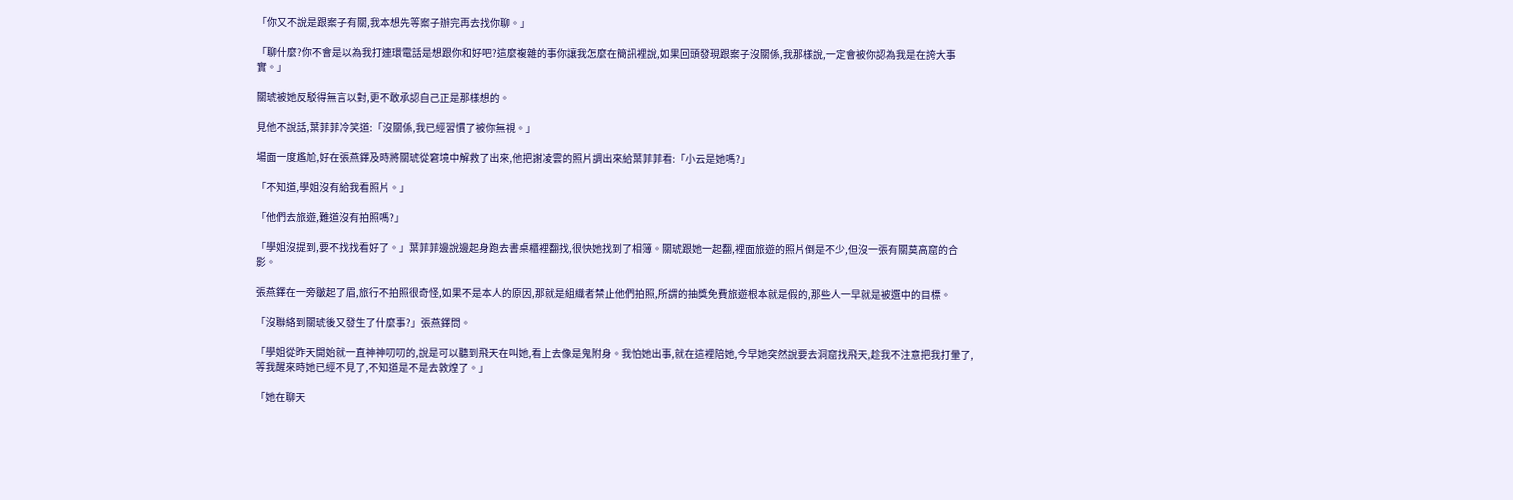「你又不說是跟案子有關,我本想先等案子辦完再去找你聊。」

「聊什麼?你不會是以為我打連環電話是想跟你和好吧?這麼複雜的事你讓我怎麼在簡訊裡說,如果回頭發現跟案子沒關係,我那樣說,一定會被你認為我是在誇大事實。」

關琥被她反駁得無言以對,更不敢承認自己正是那樣想的。

見他不說話,葉菲菲冷笑道:「沒關係,我已經習慣了被你無視。」

場面一度尷尬,好在張燕鐸及時將關琥從窘境中解救了出來,他把謝凌雲的照片調出來給葉菲菲看:「小云是她嗎?」

「不知道,學姐沒有給我看照片。」

「他們去旅遊,難道沒有拍照嗎?」

「學姐沒提到,要不找找看好了。」葉菲菲邊說邊起身跑去書桌櫃裡翻找,很快她找到了相簿。關琥跟她一起翻,裡面旅遊的照片倒是不少,但沒一張有關莫高窟的合影。

張燕鐸在一旁皺起了眉,旅行不拍照很奇怪,如果不是本人的原因,那就是組織者禁止他們拍照,所謂的抽獎免費旅遊根本就是假的,那些人一早就是被選中的目標。

「沒聯絡到關琥後又發生了什麼事?」張燕鐸問。

「學姐從昨天開始就一直神神叨叨的,說是可以聽到飛天在叫她,看上去像是鬼附身。我怕她出事,就在這裡陪她,今早她突然說要去洞窟找飛天,趁我不注意把我打暈了,等我醒來時她已經不見了,不知道是不是去敦煌了。」

「她在聊天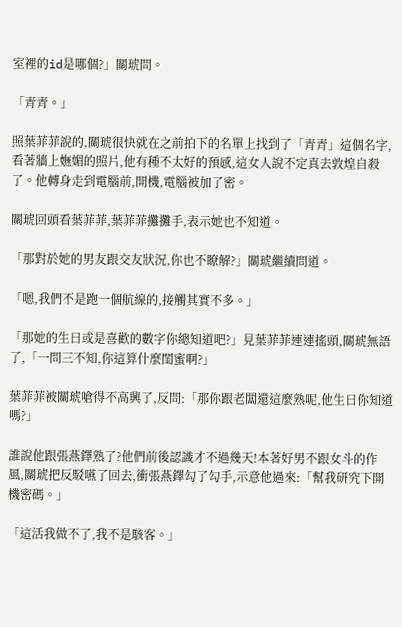室裡的id是哪個?」關琥問。

「青青。」

照葉菲菲說的,關琥很快就在之前拍下的名單上找到了「青青」這個名字,看著牆上嫵媚的照片,他有種不太好的預感,這女人說不定真去敦煌自殺了。他轉身走到電腦前,開機,電腦被加了密。

關琥回頭看葉菲菲,葉菲菲攤攤手,表示她也不知道。

「那對於她的男友跟交友狀況,你也不瞭解?」關琥繼續問道。

「嗯,我們不是跑一個航線的,接觸其實不多。」

「那她的生日或是喜歡的數字你總知道吧?」見葉菲菲連連搖頭,關琥無語了,「一問三不知,你這算什麼閨蜜啊?」

葉菲菲被關琥嗆得不高興了,反問:「那你跟老闆還這麼熟呢,他生日你知道嗎?」

誰說他跟張燕鐸熟了?他們前後認識才不過幾天!本著好男不跟女斗的作風,關琥把反駁嚥了回去,衝張燕鐸勾了勾手,示意他過來:「幫我研究下開機密碼。」

「這活我做不了,我不是駭客。」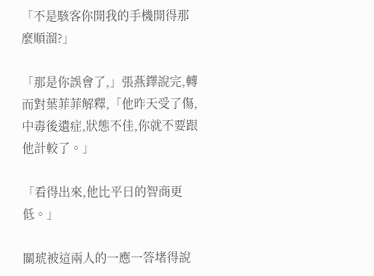「不是駭客你開我的手機開得那麼順溜?」

「那是你誤會了,」張燕鐸說完,轉而對葉菲菲解釋,「他昨天受了傷,中毒後遺症,狀態不佳,你就不要跟他計較了。」

「看得出來,他比平日的智商更低。」

關琥被這兩人的一應一答堵得說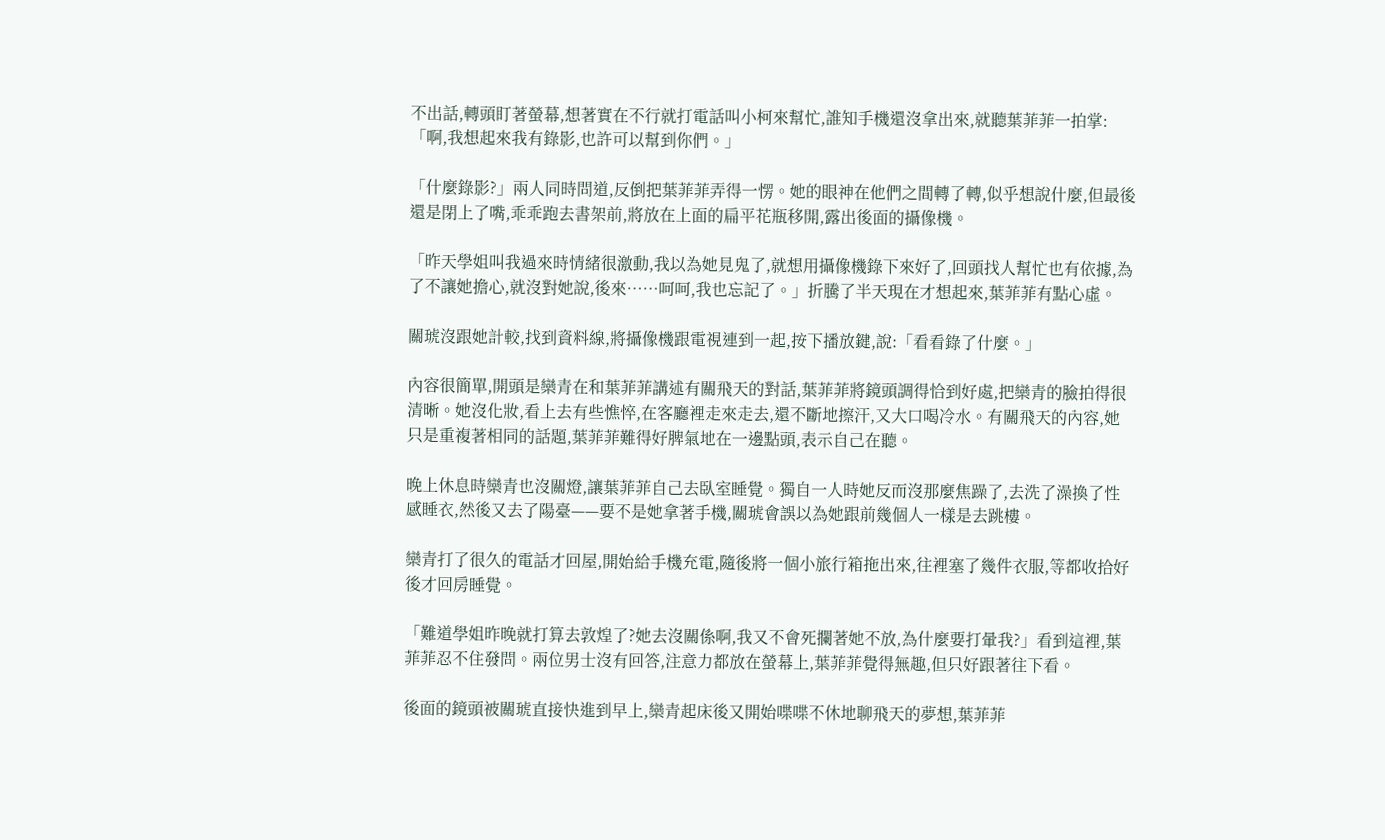不出話,轉頭盯著螢幕,想著實在不行就打電話叫小柯來幫忙,誰知手機還沒拿出來,就聽葉菲菲一拍掌:「啊,我想起來我有錄影,也許可以幫到你們。」

「什麼錄影?」兩人同時問道,反倒把葉菲菲弄得一愣。她的眼神在他們之間轉了轉,似乎想說什麼,但最後還是閉上了嘴,乖乖跑去書架前,將放在上面的扁平花瓶移開,露出後面的攝像機。

「昨天學姐叫我過來時情緒很激動,我以為她見鬼了,就想用攝像機錄下來好了,回頭找人幫忙也有依據,為了不讓她擔心,就沒對她說,後來……呵呵,我也忘記了。」折騰了半天現在才想起來,葉菲菲有點心虛。

關琥沒跟她計較,找到資料線,將攝像機跟電視連到一起,按下播放鍵,說:「看看錄了什麼。」

內容很簡單,開頭是欒青在和葉菲菲講述有關飛天的對話,葉菲菲將鏡頭調得恰到好處,把欒青的臉拍得很清晰。她沒化妝,看上去有些憔悴,在客廳裡走來走去,還不斷地擦汗,又大口喝冷水。有關飛天的內容,她只是重複著相同的話題,葉菲菲難得好脾氣地在一邊點頭,表示自己在聽。

晚上休息時欒青也沒關燈,讓葉菲菲自己去臥室睡覺。獨自一人時她反而沒那麼焦躁了,去洗了澡換了性感睡衣,然後又去了陽臺——要不是她拿著手機,關琥會誤以為她跟前幾個人一樣是去跳樓。

欒青打了很久的電話才回屋,開始給手機充電,隨後將一個小旅行箱拖出來,往裡塞了幾件衣服,等都收拾好後才回房睡覺。

「難道學姐昨晚就打算去敦煌了?她去沒關係啊,我又不會死攔著她不放,為什麼要打暈我?」看到這裡,葉菲菲忍不住發問。兩位男士沒有回答,注意力都放在螢幕上,葉菲菲覺得無趣,但只好跟著往下看。

後面的鏡頭被關琥直接快進到早上,欒青起床後又開始喋喋不休地聊飛天的夢想,葉菲菲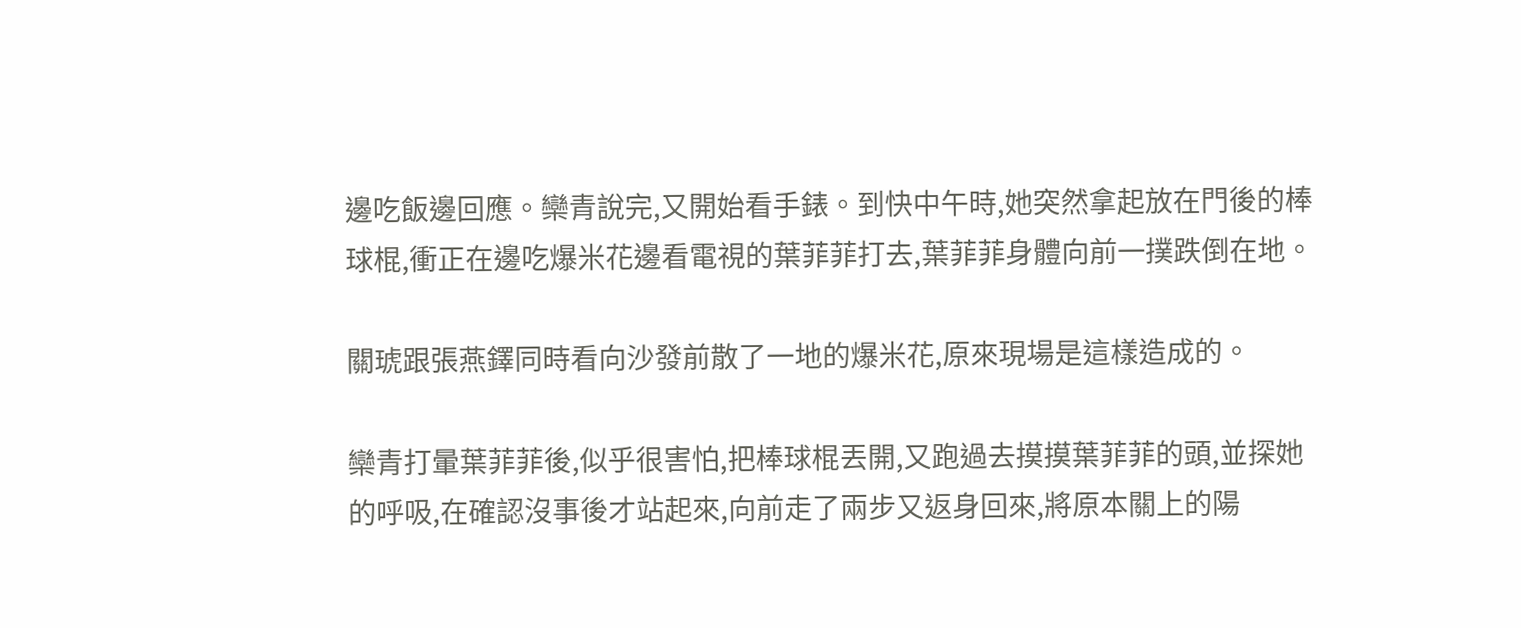邊吃飯邊回應。欒青說完,又開始看手錶。到快中午時,她突然拿起放在門後的棒球棍,衝正在邊吃爆米花邊看電視的葉菲菲打去,葉菲菲身體向前一撲跌倒在地。

關琥跟張燕鐸同時看向沙發前散了一地的爆米花,原來現場是這樣造成的。

欒青打暈葉菲菲後,似乎很害怕,把棒球棍丟開,又跑過去摸摸葉菲菲的頭,並探她的呼吸,在確認沒事後才站起來,向前走了兩步又返身回來,將原本關上的陽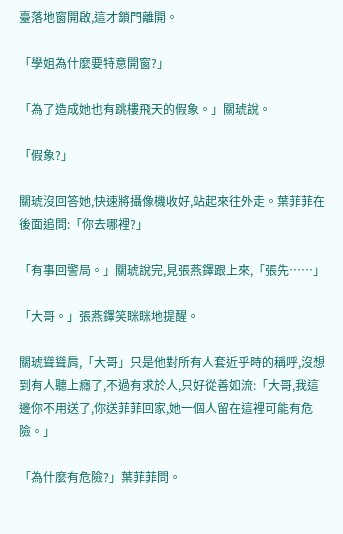臺落地窗開啟,這才鎖門離開。

「學姐為什麼要特意開窗?」

「為了造成她也有跳樓飛天的假象。」關琥說。

「假象?」

關琥沒回答她,快速將攝像機收好,站起來往外走。葉菲菲在後面追問:「你去哪裡?」

「有事回警局。」關琥說完,見張燕鐸跟上來,「張先……」

「大哥。」張燕鐸笑眯眯地提醒。

關琥聳聳肩,「大哥」只是他對所有人套近乎時的稱呼,沒想到有人聽上癮了,不過有求於人,只好從善如流:「大哥,我這邊你不用送了,你送菲菲回家,她一個人留在這裡可能有危險。」

「為什麼有危險?」葉菲菲問。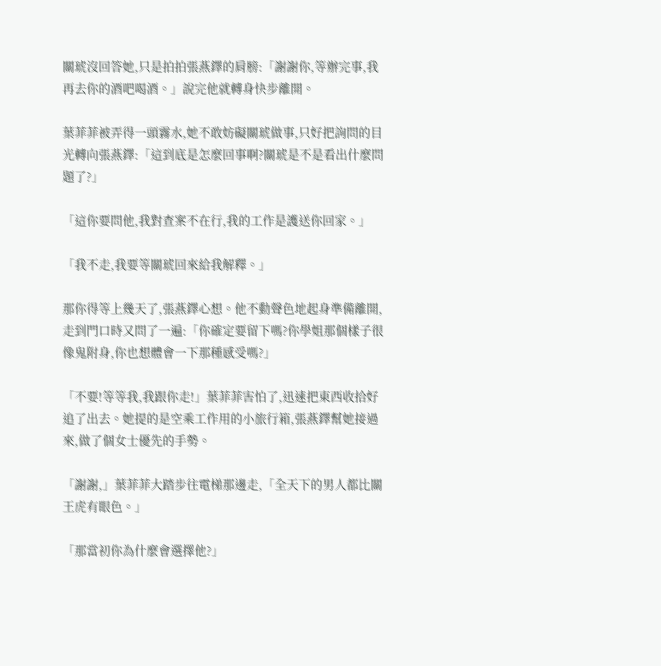關琥沒回答她,只是拍拍張燕鐸的肩膀:「謝謝你,等辦完事,我再去你的酒吧喝酒。」說完他就轉身快步離開。

葉菲菲被弄得一頭霧水,她不敢妨礙關琥做事,只好把詢問的目光轉向張燕鐸:「這到底是怎麼回事啊?關琥是不是看出什麼問題了?」

「這你要問他,我對查案不在行,我的工作是護送你回家。」

「我不走,我要等關琥回來給我解釋。」

那你得等上幾天了,張燕鐸心想。他不動聲色地起身準備離開,走到門口時又問了一遍:「你確定要留下嗎?你學姐那個樣子很像鬼附身,你也想體會一下那種感受嗎?」

「不要!等等我,我跟你走!」葉菲菲害怕了,迅速把東西收拾好追了出去。她提的是空乘工作用的小旅行箱,張燕鐸幫她接過來,做了個女士優先的手勢。

「謝謝,」葉菲菲大踏步往電梯那邊走,「全天下的男人都比關王虎有眼色。」

「那當初你為什麼會選擇他?」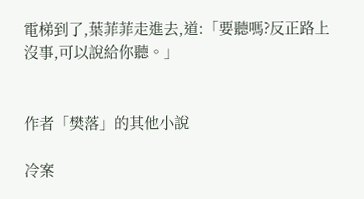電梯到了,葉菲菲走進去,道:「要聽嗎?反正路上沒事,可以說給你聽。」


作者「樊落」的其他小說

冷案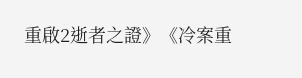重啟2逝者之證》《冷案重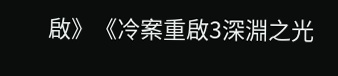啟》《冷案重啟3深淵之光